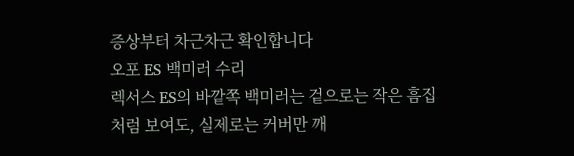증상부터 차근차근 확인합니다
오포 ES 백미러 수리
렉서스 ES의 바깥쪽 백미러는 겉으로는 작은 흠집처럼 보여도, 실제로는 커버만 깨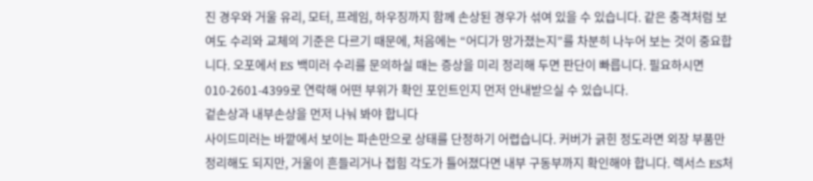진 경우와 거울 유리, 모터, 프레임, 하우징까지 함께 손상된 경우가 섞여 있을 수 있습니다. 같은 충격처럼 보여도 수리와 교체의 기준은 다르기 때문에, 처음에는 “어디가 망가졌는지”를 차분히 나누어 보는 것이 중요합니다. 오포에서 ES 백미러 수리를 문의하실 때는 증상을 미리 정리해 두면 판단이 빠릅니다. 필요하시면 010-2601-4399로 연락해 어떤 부위가 확인 포인트인지 먼저 안내받으실 수 있습니다.
겉손상과 내부손상을 먼저 나눠 봐야 합니다
사이드미러는 바깥에서 보이는 파손만으로 상태를 단정하기 어렵습니다. 커버가 긁힌 정도라면 외장 부품만 정리해도 되지만, 거울이 흔들리거나 접힘 각도가 틀어졌다면 내부 구동부까지 확인해야 합니다. 렉서스 ES처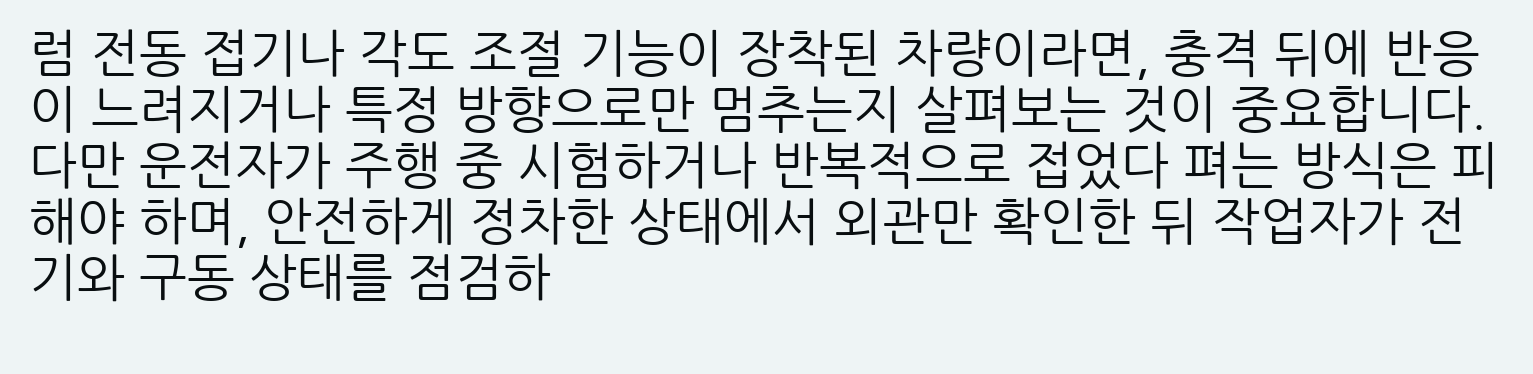럼 전동 접기나 각도 조절 기능이 장착된 차량이라면, 충격 뒤에 반응이 느려지거나 특정 방향으로만 멈추는지 살펴보는 것이 중요합니다. 다만 운전자가 주행 중 시험하거나 반복적으로 접었다 펴는 방식은 피해야 하며, 안전하게 정차한 상태에서 외관만 확인한 뒤 작업자가 전기와 구동 상태를 점검하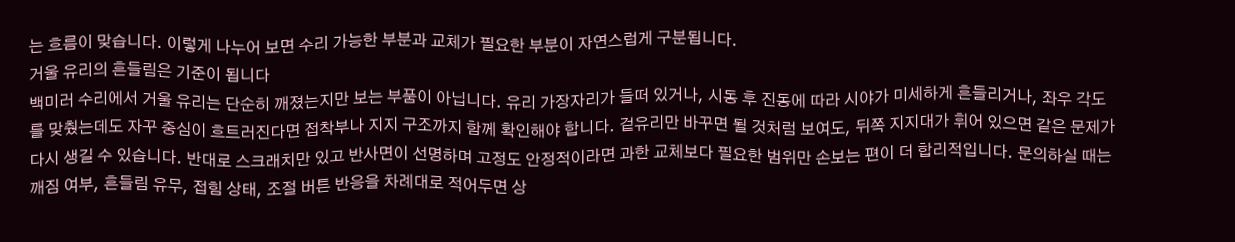는 흐름이 맞습니다. 이렇게 나누어 보면 수리 가능한 부분과 교체가 필요한 부분이 자연스럽게 구분됩니다.
거울 유리의 흔들림은 기준이 됩니다
백미러 수리에서 거울 유리는 단순히 깨졌는지만 보는 부품이 아닙니다. 유리 가장자리가 들떠 있거나, 시동 후 진동에 따라 시야가 미세하게 흔들리거나, 좌우 각도를 맞췄는데도 자꾸 중심이 흐트러진다면 접착부나 지지 구조까지 함께 확인해야 합니다. 겉유리만 바꾸면 될 것처럼 보여도, 뒤쪽 지지대가 휘어 있으면 같은 문제가 다시 생길 수 있습니다. 반대로 스크래치만 있고 반사면이 선명하며 고정도 안정적이라면 과한 교체보다 필요한 범위만 손보는 편이 더 합리적입니다. 문의하실 때는 깨짐 여부, 흔들림 유무, 접힘 상태, 조절 버튼 반응을 차례대로 적어두면 상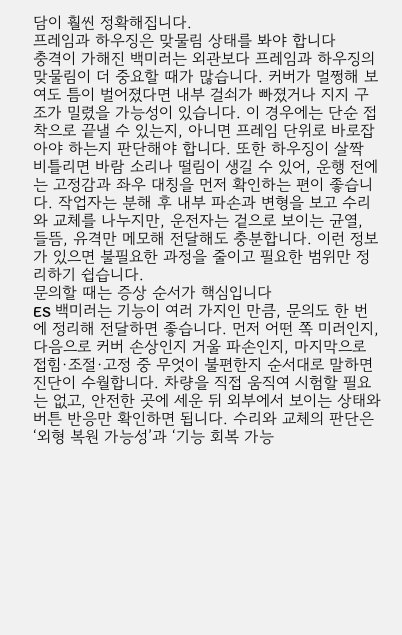담이 훨씬 정확해집니다.
프레임과 하우징은 맞물림 상태를 봐야 합니다
충격이 가해진 백미러는 외관보다 프레임과 하우징의 맞물림이 더 중요할 때가 많습니다. 커버가 멀쩡해 보여도 틈이 벌어졌다면 내부 걸쇠가 빠졌거나 지지 구조가 밀렸을 가능성이 있습니다. 이 경우에는 단순 접착으로 끝낼 수 있는지, 아니면 프레임 단위로 바로잡아야 하는지 판단해야 합니다. 또한 하우징이 살짝 비틀리면 바람 소리나 떨림이 생길 수 있어, 운행 전에는 고정감과 좌우 대칭을 먼저 확인하는 편이 좋습니다. 작업자는 분해 후 내부 파손과 변형을 보고 수리와 교체를 나누지만, 운전자는 겉으로 보이는 균열, 들뜸, 유격만 메모해 전달해도 충분합니다. 이런 정보가 있으면 불필요한 과정을 줄이고 필요한 범위만 정리하기 쉽습니다.
문의할 때는 증상 순서가 핵심입니다
ES 백미러는 기능이 여러 가지인 만큼, 문의도 한 번에 정리해 전달하면 좋습니다. 먼저 어떤 쪽 미러인지, 다음으로 커버 손상인지 거울 파손인지, 마지막으로 접힘·조절·고정 중 무엇이 불편한지 순서대로 말하면 진단이 수월합니다. 차량을 직접 움직여 시험할 필요는 없고, 안전한 곳에 세운 뒤 외부에서 보이는 상태와 버튼 반응만 확인하면 됩니다. 수리와 교체의 판단은 ‘외형 복원 가능성’과 ‘기능 회복 가능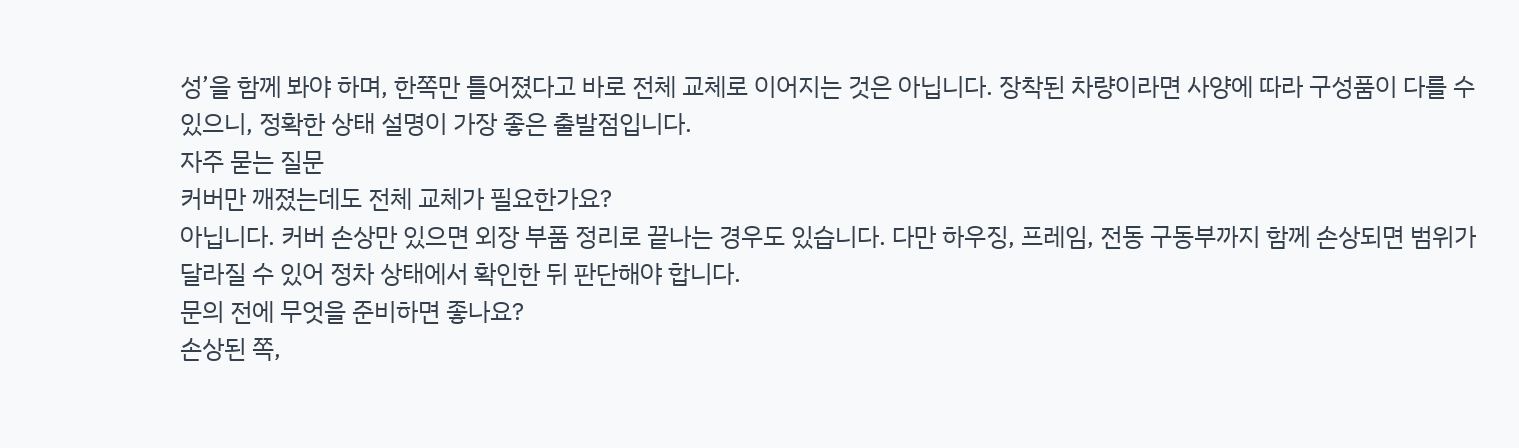성’을 함께 봐야 하며, 한쪽만 틀어졌다고 바로 전체 교체로 이어지는 것은 아닙니다. 장착된 차량이라면 사양에 따라 구성품이 다를 수 있으니, 정확한 상태 설명이 가장 좋은 출발점입니다.
자주 묻는 질문
커버만 깨졌는데도 전체 교체가 필요한가요?
아닙니다. 커버 손상만 있으면 외장 부품 정리로 끝나는 경우도 있습니다. 다만 하우징, 프레임, 전동 구동부까지 함께 손상되면 범위가 달라질 수 있어 정차 상태에서 확인한 뒤 판단해야 합니다.
문의 전에 무엇을 준비하면 좋나요?
손상된 쪽,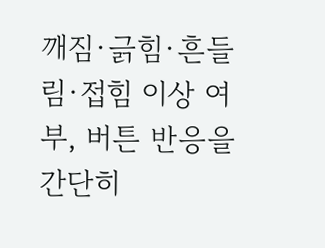깨짐·긁힘·흔들림·접힘 이상 여부, 버튼 반응을 간단히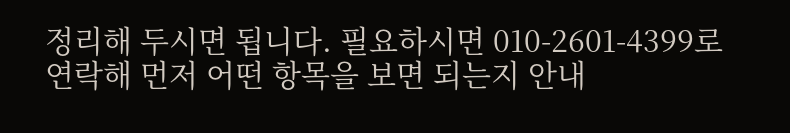정리해 두시면 됩니다. 필요하시면 010-2601-4399로 연락해 먼저 어떤 항목을 보면 되는지 안내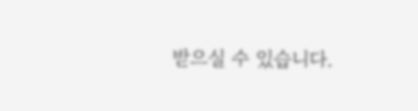받으실 수 있습니다.